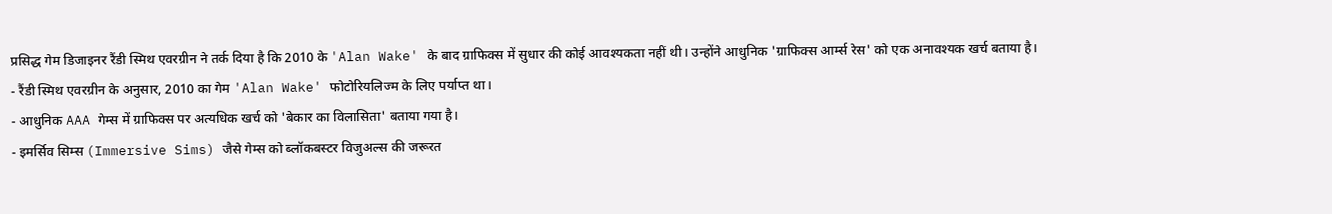प्रसिद्ध गेम डिजाइनर रैंडी स्मिथ एवरग्रीन ने तर्क दिया है कि 2010 के 'Alan Wake' के बाद ग्राफिक्स में सुधार की कोई आवश्यकता नहीं थी। उन्होंने आधुनिक 'ग्राफिक्स आर्म्स रेस' को एक अनावश्यक खर्च बताया है।
- रैंडी स्मिथ एवरग्रीन के अनुसार, 2010 का गेम 'Alan Wake' फोटोरियलिज्म के लिए पर्याप्त था।
- आधुनिक AAA गेम्स में ग्राफिक्स पर अत्यधिक खर्च को 'बेकार का विलासिता' बताया गया है।
- इमर्सिव सिम्स (Immersive Sims) जैसे गेम्स को ब्लॉकबस्टर विजुअल्स की जरूरत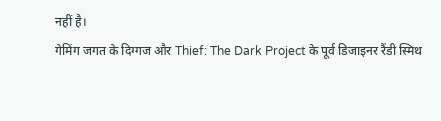नहीं है।
गेमिंग जगत के दिग्गज और Thief: The Dark Project के पूर्व डिजाइनर रैंडी स्मिथ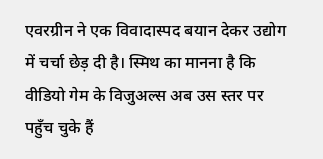एवरग्रीन ने एक विवादास्पद बयान देकर उद्योग में चर्चा छेड़ दी है। स्मिथ का मानना है कि वीडियो गेम के विजुअल्स अब उस स्तर पर पहुँच चुके हैं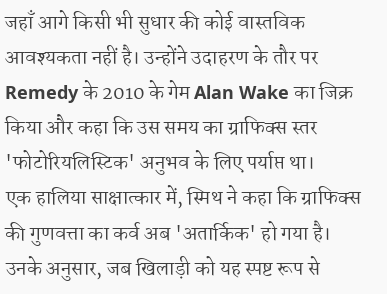जहाँ आगे किसी भी सुधार की कोई वास्तविक आवश्यकता नहीं है। उन्होंने उदाहरण के तौर पर Remedy के 2010 के गेम Alan Wake का जिक्र किया और कहा कि उस समय का ग्राफिक्स स्तर 'फोटोरियलिस्टिक' अनुभव के लिए पर्याप्त था।
एक हालिया साक्षात्कार में, स्मिथ ने कहा कि ग्राफिक्स की गुणवत्ता का कर्व अब 'अतार्किक' हो गया है। उनके अनुसार, जब खिलाड़ी को यह स्पष्ट रूप से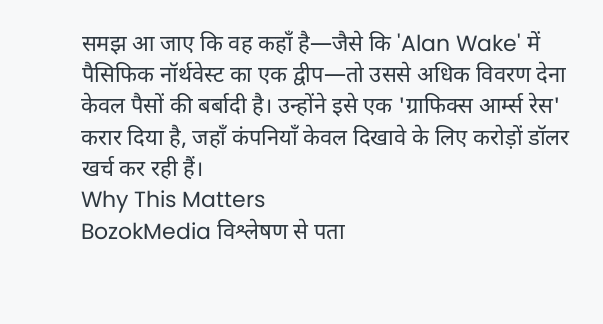समझ आ जाए कि वह कहाँ है—जैसे कि 'Alan Wake' में पैसिफिक नॉर्थवेस्ट का एक द्वीप—तो उससे अधिक विवरण देना केवल पैसों की बर्बादी है। उन्होंने इसे एक 'ग्राफिक्स आर्म्स रेस' करार दिया है, जहाँ कंपनियाँ केवल दिखावे के लिए करोड़ों डॉलर खर्च कर रही हैं।
Why This Matters
BozokMedia विश्लेषण से पता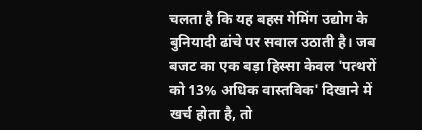चलता है कि यह बहस गेमिंग उद्योग के बुनियादी ढांचे पर सवाल उठाती है। जब बजट का एक बड़ा हिस्सा केवल 'पत्थरों को 13% अधिक वास्तविक' दिखाने में खर्च होता है, तो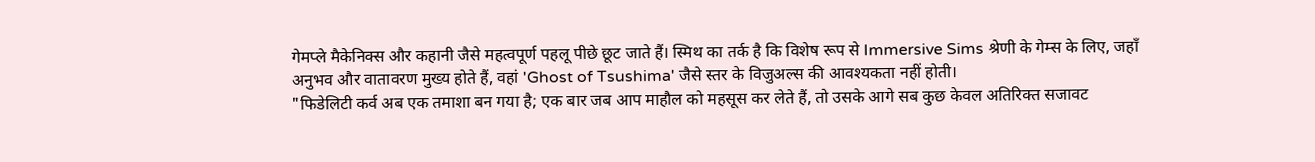गेमप्ले मैकेनिक्स और कहानी जैसे महत्वपूर्ण पहलू पीछे छूट जाते हैं। स्मिथ का तर्क है कि विशेष रूप से Immersive Sims श्रेणी के गेम्स के लिए, जहाँ अनुभव और वातावरण मुख्य होते हैं, वहां 'Ghost of Tsushima' जैसे स्तर के विजुअल्स की आवश्यकता नहीं होती।
"फिडेलिटी कर्व अब एक तमाशा बन गया है; एक बार जब आप माहौल को महसूस कर लेते हैं, तो उसके आगे सब कुछ केवल अतिरिक्त सजावट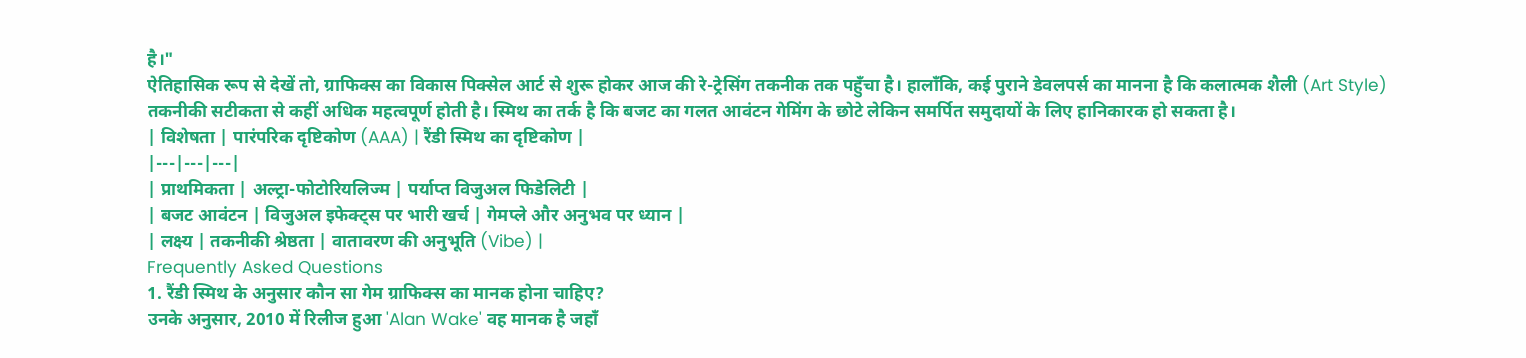है।"
ऐतिहासिक रूप से देखें तो, ग्राफिक्स का विकास पिक्सेल आर्ट से शुरू होकर आज की रे-ट्रेसिंग तकनीक तक पहुँचा है। हालाँकि, कई पुराने डेवलपर्स का मानना है कि कलात्मक शैली (Art Style) तकनीकी सटीकता से कहीं अधिक महत्वपूर्ण होती है। स्मिथ का तर्क है कि बजट का गलत आवंटन गेमिंग के छोटे लेकिन समर्पित समुदायों के लिए हानिकारक हो सकता है।
| विशेषता | पारंपरिक दृष्टिकोण (AAA) | रैंडी स्मिथ का दृष्टिकोण |
|---|---|---|
| प्राथमिकता | अल्ट्रा-फोटोरियलिज्म | पर्याप्त विजुअल फिडेलिटी |
| बजट आवंटन | विजुअल इफेक्ट्स पर भारी खर्च | गेमप्ले और अनुभव पर ध्यान |
| लक्ष्य | तकनीकी श्रेष्ठता | वातावरण की अनुभूति (Vibe) |
Frequently Asked Questions
1. रैंडी स्मिथ के अनुसार कौन सा गेम ग्राफिक्स का मानक होना चाहिए?
उनके अनुसार, 2010 में रिलीज हुआ 'Alan Wake' वह मानक है जहाँ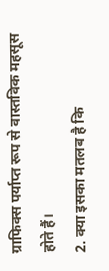ग्राफिक्स पर्याप्त रूप से वास्तविक महसूस होते हैं।
2. क्या इसका मतलब है कि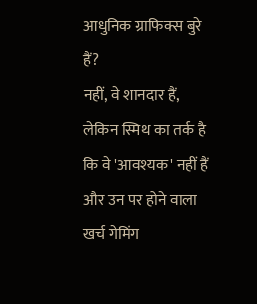आधुनिक ग्राफिक्स बुरे हैं?
नहीं, वे शानदार हैं, लेकिन स्मिथ का तर्क है कि वे 'आवश्यक' नहीं हैं और उन पर होने वाला खर्च गेमिंग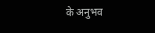के अनुभव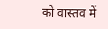को वास्तव में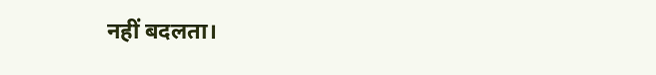नहीं बदलता।